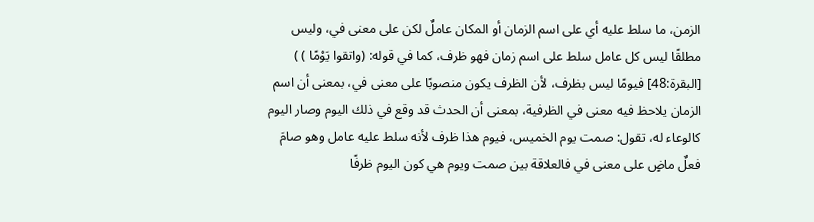الزمن، ما سلط عليه أي على اسم الزمان أو المكان عاملٌ لكن على معنى في، وليس مطلقًا ليس كل عامل سلط على اسم زمان فهو ظرف، كما في قوله: (واتقوا يَوْمًا ) ) [البقرة:48] فيومًا ليس بظرف، لأن الظرف يكون منصوبًا على معنى في، بمعنى أن اسم الزمان يلاحظ فيه معنى في الظرفية، بمعنى أن الحدث قد وقع في ذلك اليوم وصار اليوم كالوعاء له، تقول: صمت يوم الخميس، فيوم هذا ظرف لأنه سلط عليه عامل وهو صامَ فعلٌ ماضٍ على معنى في فالعلاقة بين صمت ويوم هي كون اليوم ظرفًا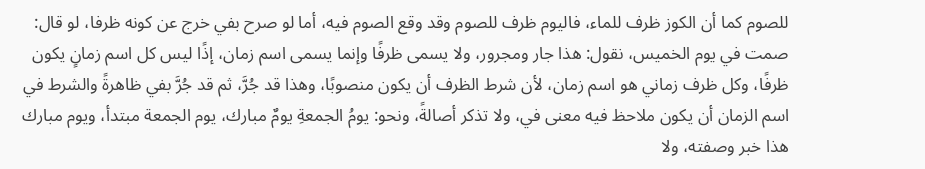للصوم كما أن الكوز ظرف للماء، فاليوم ظرف للصوم وقد وقع الصوم فيه، أما لو صرح بفي خرج عن كونه ظرفا، لو قال: صمت في يوم الخميس، نقول: هذا جار ومجرور، ولا يسمى ظرفًا وإنما يسمى اسم زمان، إذًا ليس كل اسم زمانٍ يكون ظرفًا، وكل ظرف زماني هو اسم زمان، لأن شرط الظرف أن يكون منصوبًا، وهذا قد جُرَّ، ثم قد جُرَّ بفي ظاهرةً والشرط في اسم الزمان أن يكون ملاحظ فيه معنى في، ولا تذكر أصالةً، ونحو: يومُ الجمعةِ يومٌ مبارك، يوم الجمعة مبتدأ، ويوم مبارك هذا خبر وصفته، ولا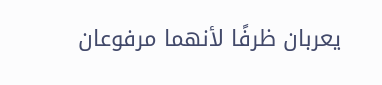يعربان ظرفًا لأنهما مرفوعان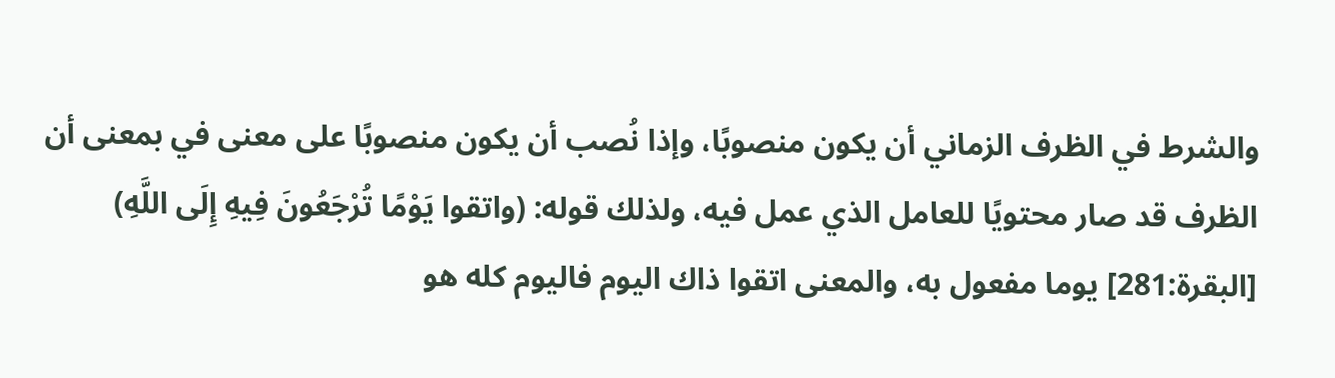والشرط في الظرف الزماني أن يكون منصوبًا، وإذا نُصب أن يكون منصوبًا على معنى في بمعنى أن الظرف قد صار محتويًا للعامل الذي عمل فيه، ولذلك قوله: (واتقوا يَوْمًا تُرْجَعُونَ فِيهِ إِلَى اللَّهِ) [البقرة:281] يوما مفعول به، والمعنى اتقوا ذاك اليوم فاليوم كله هو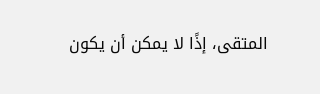المتقى، إذًا لا يمكن أن يكون